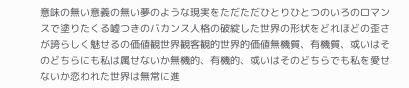意味の無い意義の無い夢のような現実をただただひとりひとつのいろのロマンスで塗りたくる嘘つきのバカンス人格の破綻した世界の形状をどれほどの歪さが誇らしく魅せるの価値観世界観客観的世界的価値無機質、有機質、或いはそのどちらにも私は属せないか無機的、有機的、或いはそのどちらでも私を愛せないか恋われた世界は無常に進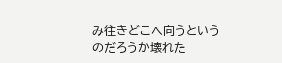み往きどこへ向うというのだろうか壊れた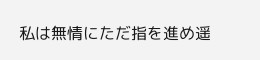私は無情にただ指を進め遥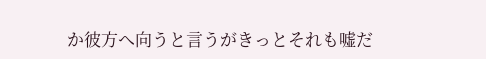か彼方へ向うと言うがきっとそれも嘘だ